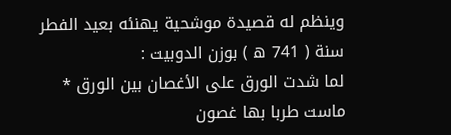وينظم له قصيدة موشحية يهنئه بعيد الفطر سنة ( 741 ه ) بوزن الدوبيت :
لما شدت الورق على الأغصان بين الورق * ماست طربا بها غصون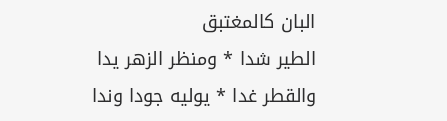البان كالمغتبق
الطير شدا * ومنظر الزهر يدا
والقطر غدا * يوليه جودا وندا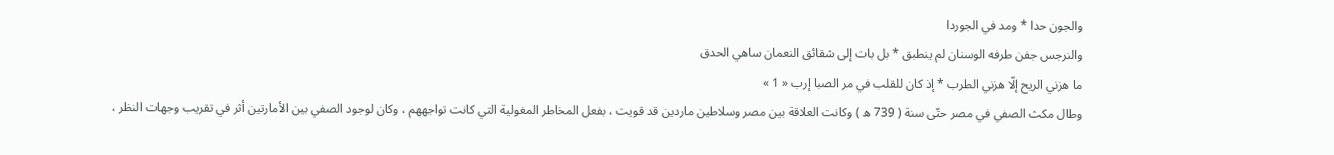والجون حدا * ومد في الجوردا
والنرجس جفن طرفه الوسنان لم ينطبق * بل بات إلى شقائق النعمان ساهي الحدق
ما هزني الريح إلّا هزني الطرب * إذ كان للقلب في مر الصبا إرب « 1 »
وطال مكث الصفي في مصر حتّى سنة ( 739 ه ) وكانت العلاقة بين مصر وسلاطين ماردين قد قويت ، بفعل المخاطر المغولية التي كانت تواجههم ، وكان لوجود الصفي بين الأمارتين أثر في تقريب وجهات النظر ،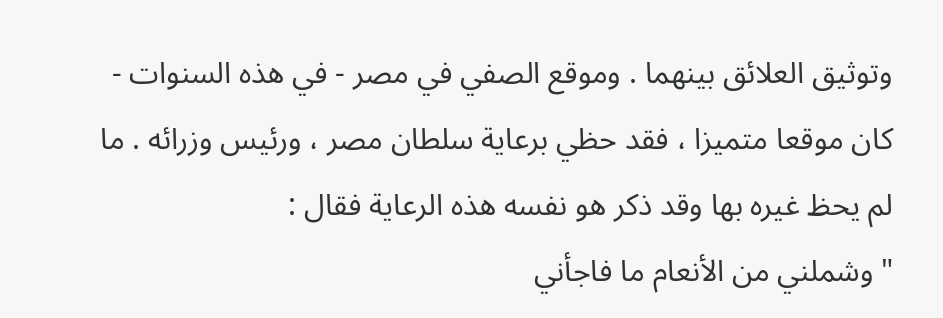وتوثيق العلائق بينهما . وموقع الصفي في مصر - في هذه السنوات - كان موقعا متميزا ، فقد حظي برعاية سلطان مصر ، ورئيس وزرائه . ما لم يحظ غيره بها وقد ذكر هو نفسه هذه الرعاية فقال :
" وشملني من الأنعام ما فاجأني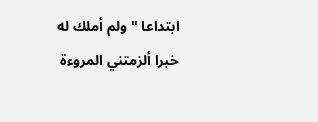ابتداعا " ولم أملك له خبرا ألزمتني المروءة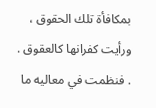بمكافأة تلك الحقوق ، ورأيت كفرانها كالعقوق . . فنظمت في معاليه ما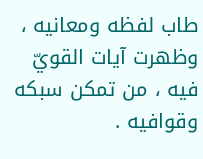طاب لفظه ومعانيه ، وظهرت آيات القويّ فيه ، من تمكن سبكه وقوافيه .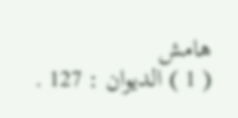هامش
( 1 ) الديوان : 127 .